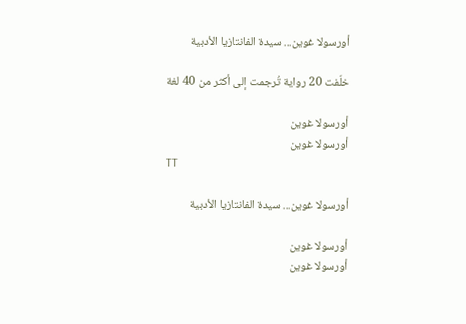أورسولا غوين... سيدة الفانتازيا الأدبية

خلّفت 20 رواية تُرجمت إلى أكثر من 40 لغة

أورسولا غوين
أورسولا غوين
TT

أورسولا غوين... سيدة الفانتازيا الأدبية

أورسولا غوين
أورسولا غوين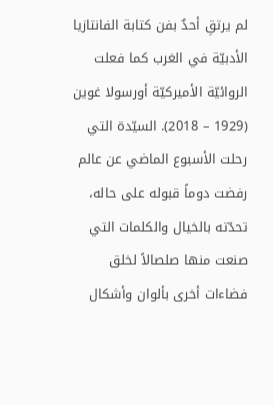لم يرتقِ أحدٌ بفن كتابة الفانتازيا الأدبيّة في الغرب كما فعلت الروائيّة الأميركيّة أورسولا غوين (1929 – 2018). السيّدة التي رحلت الأسبوع الماضي عن عالم رفضت دوماً قبوله على حاله، تحدّته بالخيال والكلمات التي صنعت منها صلصالاً لخلق فضاءات أخرى بألوان وأشكال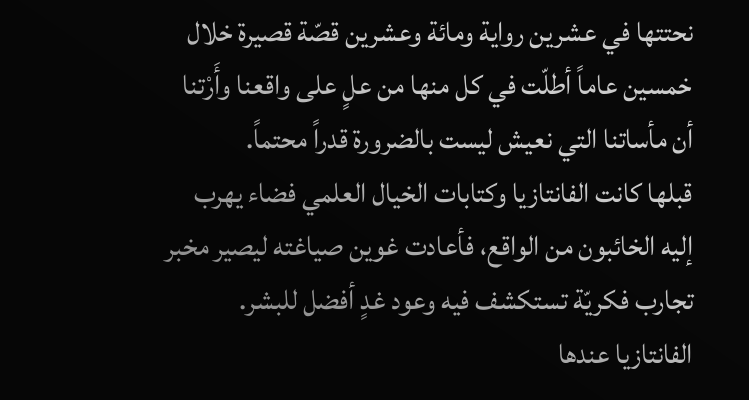نحتتها في عشرين رواية ومائة وعشرين قصّة قصيرة خلال خمسين عاماً أطلّت في كل منها من علٍ على واقعنا وأَرْتنا أن مأساتنا التي نعيش ليست بالضرورة قدراً محتماً.
قبلها كانت الفانتازيا وكتابات الخيال العلمي فضاء يهرب إليه الخائبون من الواقع، فأعادت غوين صياغته ليصير مخبر تجارب فكريّة تستكشف فيه وعود غدٍ أفضل للبشر. الفانتازيا عندها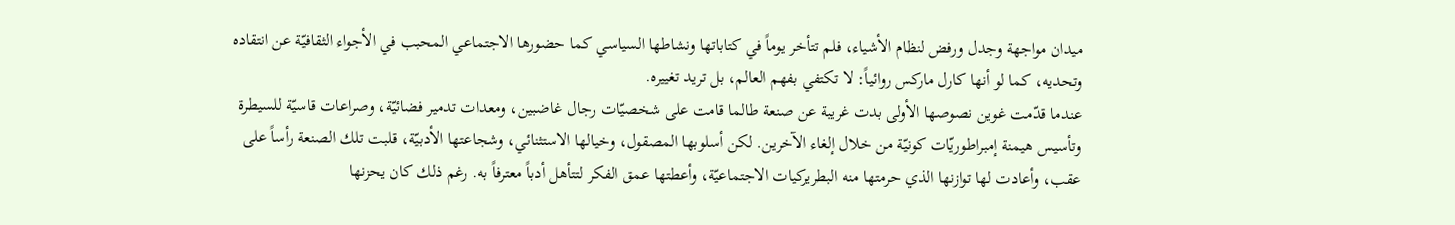ميدان مواجهة وجدل ورفض لنظام الأشياء، فلم تتأخر يوماً في كتاباتها ونشاطها السياسي كما حضورها الاجتماعي المحبب في الأجواء الثقافيّة عن انتقاده وتحديه، كما لو أنها كارل ماركس روائياً: لا تكتفي بفهم العالم، بل تريد تغييره.
عندما قدّمت غوين نصوصها الأولى بدت غريبة عن صنعة طالما قامت على شخصيّات رجال غاضبين، ومعدات تدمير فضائيّة، وصراعات قاسيّة للسيطرة وتأسيس هيمنة إمبراطوريّات كونيّة من خلال إلغاء الآخرين. لكن أسلوبها المصقول، وخيالها الاستثنائي، وشجاعتها الأدبيّة، قلبت تلك الصنعة رأساً على عقب، وأعادت لها توازنها الذي حرمتها منه البطريركيات الاجتماعيّة، وأعطتها عمق الفكر لتتأهل أدباً معترفاً به. رغم ذلك كان يحزنها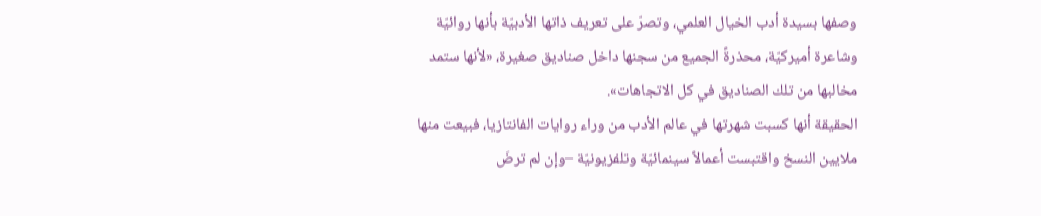وصفها بسيدة أدب الخيال العلمي، وتصرّ على تعريف ذاتها الأدبيّة بأنها روائيّة وشاعرة أميركيّة، محذرةً الجميع من سجنها داخل صناديق صغيرة، «لأنها ستمد مخالبها من تلك الصناديق في كل الاتجاهات».
الحقيقة أنها كسبت شهرتها في عالم الأدب من وراء روايات الفانتازيا، فبيعت منها ملايين النسخ واقتبست أعمالاً سينمائيّة وتلفزيونيّة –وإن لم ترضَ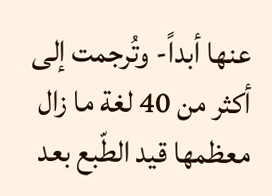عنها أبداً- وتُرجمت إلى أكثر من 40 لغة ما زال معظمها قيد الطّبع بعد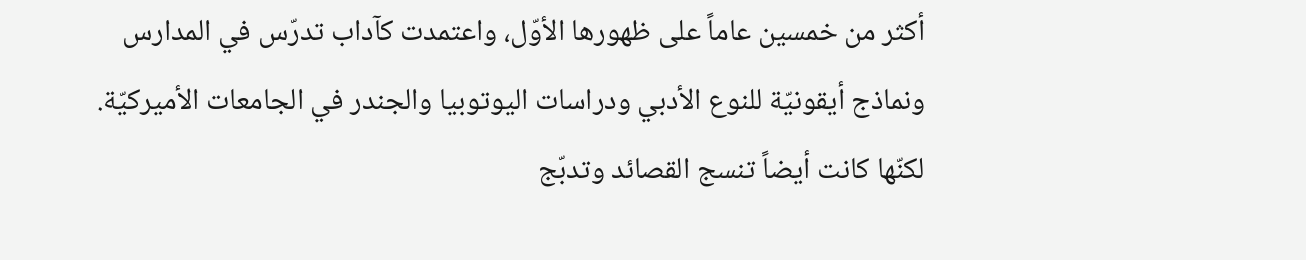أكثر من خمسين عاماً على ظهورها الأوّل، واعتمدت كآداب تدرّس في المدارس ونماذج أيقونيّة للنوع الأدبي ودراسات اليوتوبيا والجندر في الجامعات الأميركيّة. لكنّها كانت أيضاً تنسج القصائد وتدبّج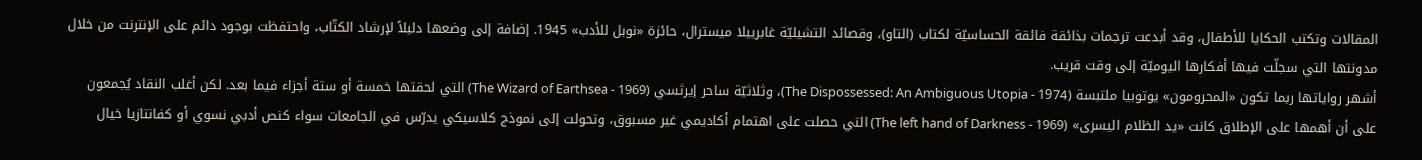المقالات وتكتب الحكايا للأطفال، وقد أبدعت ترجمات بذائقة فائقة الحساسيّة لكتاب (التاو)، وقصائد التشيليّة غابرييلا ميسترال، حائزة «نوبل للأدب» 1945. إضافة إلى وضعها دليلاً لإرشاد الكتّاب، واحتفظت بوجود دائم على الإنترنت من خلال مدونتها التي سجلّت فيها أفكارها اليوميّة إلى وقت قريب.
أشهر رواياتها ربما تكون «المحرومون» يوتوبيا ملتبسة (The Dispossessed: An Ambiguous Utopia - 1974)، وثلاثيّة ساحر إيرثسي (The Wizard of Earthsea - 1969) التي لحقتها خمسة أو ستة أجزاء فيما بعد. لكن أغلب النقاد يُجمعون على أن أهمها على الإطلاق كانت «يد الظلام اليسرى» (The left hand of Darkness - 1969) التي حصلت على اهتمام أكاديمي غير مسبوق، وتحولت إلى نموذج كلاسيكي يدرّس في الجامعات سواء كنص أدبي نسوي أو كفانتازيا خيال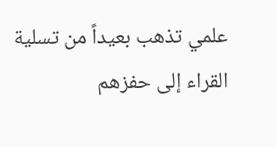علمي تذهب بعيداً من تسلية القراء إلى حفزهم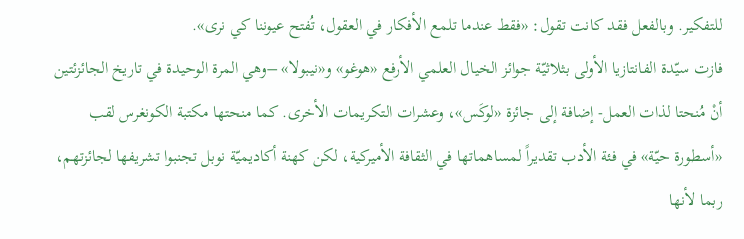للتفكير. وبالفعل فقد كانت تقول: «فقط عندما تلمع الأفكار في العقول، تُفتح عيوننا كي نرى».
فازت سيّدة الفانتازيا الأولى بثلاثيّة جوائز الخيال العلمي الأرفع «هوغو» و«نيبولا» –وهي المرة الوحيدة في تاريخ الجائزئتين أنْ مُنحتا لذات العمل- إضافة إلى جائزة «لوكَس»، وعشرات التكريمات الأخرى. كما منحتها مكتبة الكونغرس لقب «أسطورة حيّة» في فئة الأدب تقديراً لمساهماتها في الثقافة الأميركية، لكن كهنة أكاديميّة نوبل تجنبوا تشريفها لجائزتهم، ربما لأنها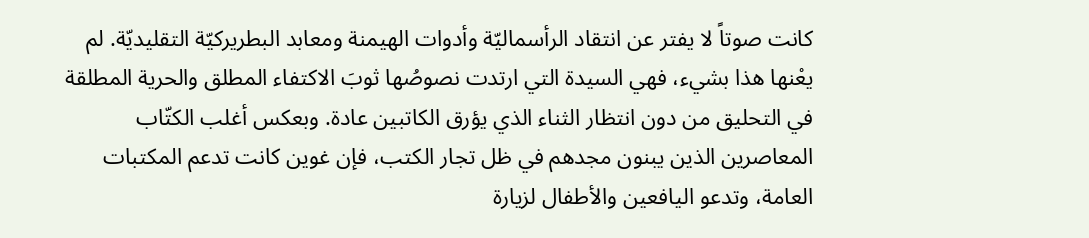كانت صوتاً لا يفتر عن انتقاد الرأسماليّة وأدوات الهيمنة ومعابد البطريركيّة التقليديّة. لم يعْنها هذا بشيء، فهي السيدة التي ارتدت نصوصُها ثوبَ الاكتفاء المطلق والحرية المطلقة في التحليق من دون انتظار الثناء الذي يؤرق الكاتبين عادة. وبعكس أغلب الكتّاب المعاصرين الذين يبنون مجدهم في ظل تجار الكتب، فإن غوين كانت تدعم المكتبات العامة، وتدعو اليافعين والأطفال لزيارة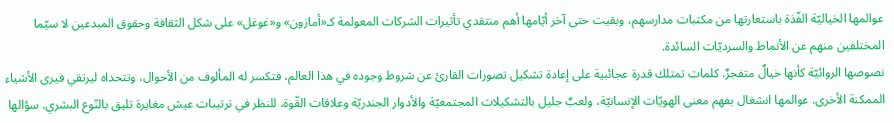عوالمها الخياليّة الفّذة باستعارتها من مكتبات مدارسهم، وبقيت حتى آخر أيّامها أهم منتقدي تأثيرات الشركات المعولمة كـ«أمازون» و«غوغل» على شكل الثقافة وحقوق المبدعين لا سيّما المختلفين منهم عن الأنماط والسرديّات السائدة.
نصوصها الروائيّة كأنها خيالٌ متفجرٌ. كلمات تمتلك قدرة عجائبية على إعادة تشكيل تصورات القارئ عن شروط وجوده في هذا العالم، فتكسر له المألوف من الأحوال، وتتحداه ليرتقي فيرى الأشياء الممكنة الأخرى. عوالمها انشغال بفهم معنى الهويّات الإنسانيّة، ولعبٌ جليل بالتشكيلات المجتمعيّة والأدوار الجندريّة وعلاقات القّوة، للنظر في ترتيبات عيش مغايرة تليق بالنّوع البشري. سؤالها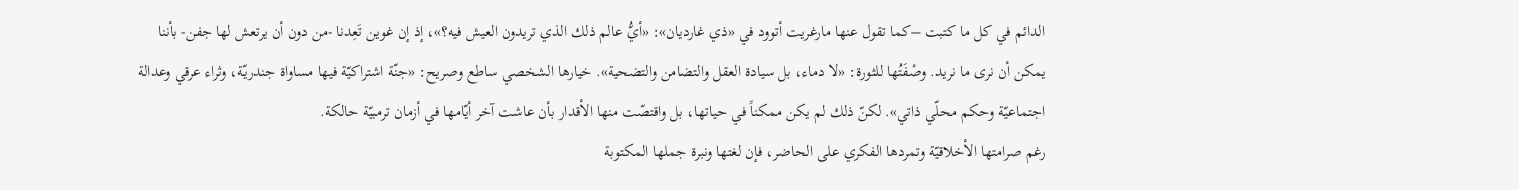الدائم في كل ما كتبت –كما تقول عنها مارغريت أتوود في «ذي غارديان»: «أيُّ عالم ذلك الذي تريدون العيش فيه؟»، إذ إن غوين تَعِدنا -من دون أن يرتعش لها جفن- بأننا يمكن أن نرى ما نريد. وصْفَتُها للثورة: «لا دماء، بل سيادة العقل والتضامن والتضحية». خيارها الشخصي ساطع وصريح: «جنّة اشتراكيّة فيها مساواة جندريّة، وثراء عرقي وعدالة اجتماعيّة وحكم محلّي ذاتي». لكنّ ذلك لم يكن ممكناً في حياتها، بل واقتصّت منها الأقدار بأن عاشت آخر أيّامها في أزمان ترمبيّة حالكة.
رغم صرامتها الأخلاقيّة وتمردها الفكري على الحاضر، فإن لغتها ونبرة جملها المكتوبة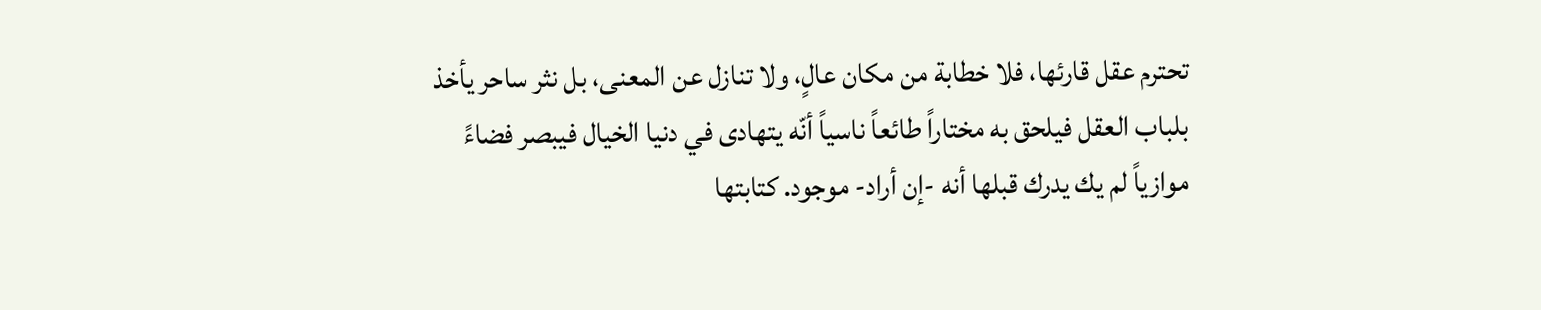تحترم عقل قارئها، فلا خطابة من مكان عالٍ، ولا تنازل عن المعنى، بل نثر ساحر يأخذ بلباب العقل فيلحق به مختاراً طائعاً ناسياً أنّه يتهادى في دنيا الخيال فيبصر فضاءً موازياً لم يك يدرك قبلها أنه -إن أراد- موجود. كتابتها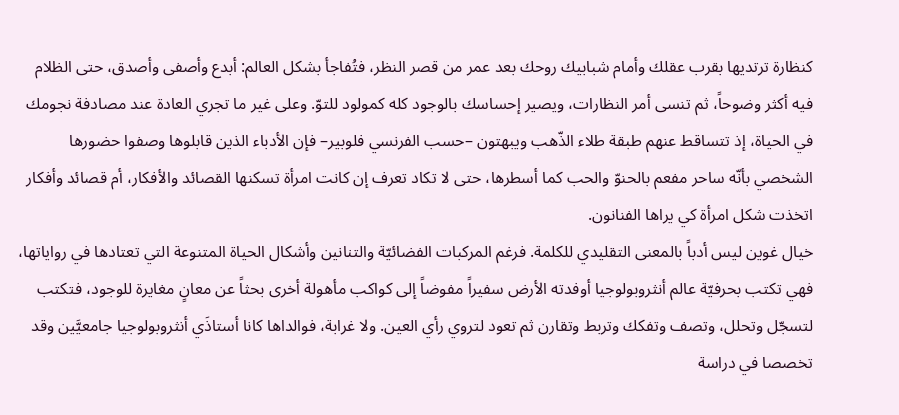كنظارة ترتديها بقرب عقلك وأمام شبابيك روحك بعد عمر من قصر النظر، فتُفاجأ بشكل العالم: أبدع وأصفى وأصدق، حتى الظلام فيه أكثر وضوحاً، ثم تنسى أمر النظارات، ويصير إحساسك بالوجود كله كمولود للتوّ. وعلى غير ما تجري العادة عند مصادفة نجومك في الحياة، إذ تتساقط عنهم طبقة طلاء الذّهب ويبهتون –حسب الفرنسي فلوبير– فإن الأدباء الذين قابلوها وصفوا حضورها الشخصي بأنّه ساحر مفعم بالحنوّ والحب كما أسطرها، حتى لا تكاد تعرف إن كانت امرأة تسكنها القصائد والأفكار، أم قصائد وأفكار اتخذت شكل امرأة كي يراها الفنانون.
خيال غوين ليس أدباً بالمعنى التقليدي للكلمة. فرغم المركبات الفضائيّة والتنانين وأشكال الحياة المتنوعة التي تعتادها في رواياتها، فهي تكتب بحرفيّة عالم أنثروبولوجيا أوفدته الأرض سفيراً مفوضاً إلى كواكب مأهولة أخرى بحثاً عن معانٍ مغايرة للوجود، فتكتب لتسجّل وتحلل، وتصف وتفكك وتربط وتقارن ثم تعود لتروي رأي العين. ولا غرابة، فوالداها كانا أستاذَي أنثروبولوجيا جامعيَّين وقد تخصصا في دراسة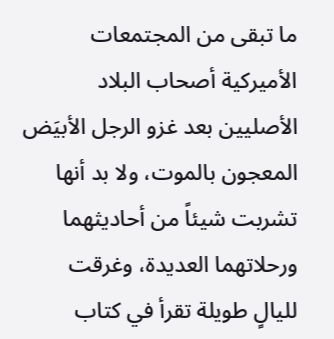ما تبقى من المجتمعات الأميركية أصحاب البلاد الأصليين بعد غزو الرجل الأبيَض المعجون بالموت، ولا بد أنها تشربت شيئاً من أحاديثهما ورحلاتهما العديدة، وغرقت لليالٍ طويلة تقرأ في كتاب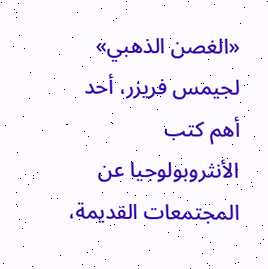«الغصن الذهبي» لجيمس فريزر، أحد أهم كتب الأنثروبولوجيا عن المجتمعات القديمة،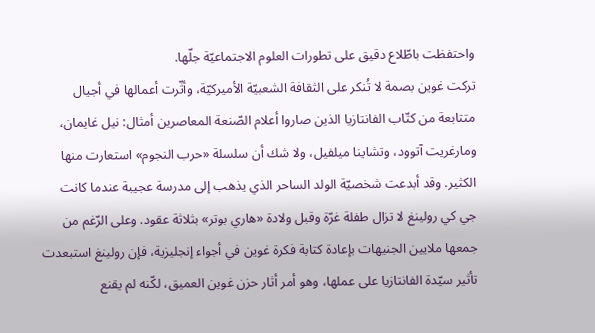واحتفظت باطّلاع دقيق على تطورات العلوم الاجتماعيّة جلّها.
تركت غوين بصمة لا تُنكر على الثقافة الشعبيّة الأميركيّة، وأثّرت أعمالها في أجيال متتابعة من كتّاب الفانتازيا الذين صاروا أعلام الصّنعة المعاصرين أمثال: نيل غايمان، ومارغريت آتوود، وتشاينا ميلفيل، ولا شك أن سلسلة «حرب النجوم» استعارت منها الكثير. وقد أبدعت شخصيّة الولد الساحر الذي يذهب إلى مدرسة عجيبة عندما كانت جي كي رولينغ لا تزال طفلة غرّة وقبل ولادة «هاري بوتر» بثلاثة عقود. وعلى الرّغم من جمعها ملايين الجنيهات بإعادة كتابة فكرة غوين في أجواء إنجليزية، فإن رولينغ استبعدت تأثير سيّدة الفانتازيا على عملها، وهو أمر أثار حزن غوين العميق، لكّنه لم يقنع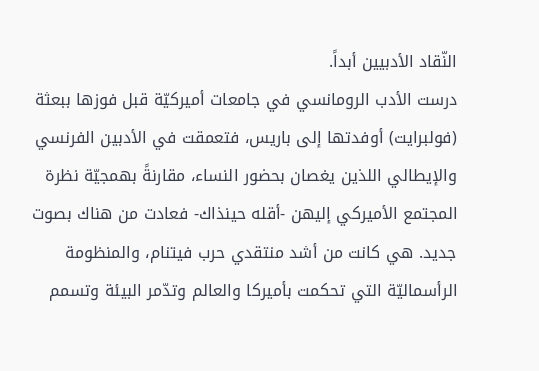النّقاد الأدبيين أبداً.
درست الأدب الرومانسي في جامعات أميركيّة قبل فوزها ببعثة (فولبرايت) أوفدتها إلى باريس، فتعمقت في الأدبين الفرنسي والإيطالي اللذين يغصان بحضور النساء، مقارنةً بهمجيّة نظرة المجتمع الأميركي إليهن -أقله حينذاك- فعادت من هناك بصوت جديد. هي كانت من أشد منتقدي حرب فيتنام، والمنظومة الرأسماليّة التي تحكمت بأميركا والعالم وتدّمر البيئة وتسمم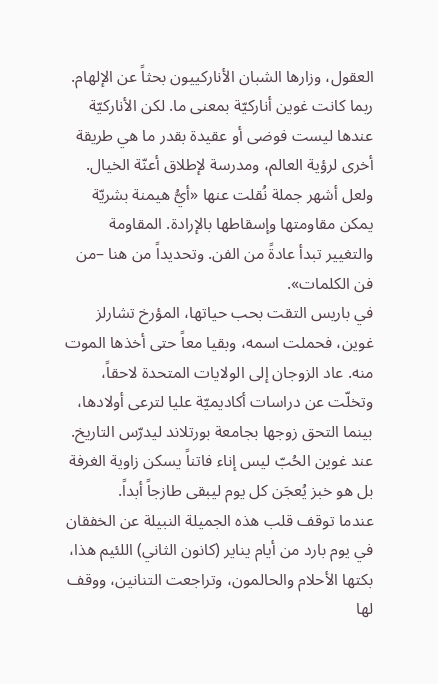العقول، وزارها الشبان الأناركييون بحثاً عن الإلهام. ربما كانت غوين أناركيّة بمعنى ما. لكن الأناركيّة عندها ليست فوضى أو عقيدة بقدر ما هي طريقة أخرى لرؤية العالم، ومدرسة لإطلاق أعنّة الخيال. ولعل أشهر جملة نُقلت عنها «أيُّ هيمنة بشريّة يمكن مقاومتها وإسقاطها بالإرادة. المقاومة والتغيير تبدأ عادةً من الفن. وتحديداً من هنا –من فن الكلمات».
في باريس التقت بحب حياتها، المؤرخ تشارلز غوين، فحملت اسمه، وبقيا معاً حتى أخذها الموت منه. عاد الزوجان إلى الولايات المتحدة لاحقاً، وتخلّت عن دراسات أكاديميّة عليا لترعى أولادها، بينما التحق زوجها بجامعة بورتلاند ليدرّس التاريخ. عند غوين الحُبّ ليس إناء فاتناً يسكن زاوية الغرفة بل هو خبز يُعجَن كل يوم ليبقى طازجاً أبداً.
عندما توقف قلب هذه الجميلة النبيلة عن الخفقان في يوم بارد من أيام يناير (كانون الثاني) اللئيم هذا، بكتها الأحلام والحالمون، وتراجعت التنانين، ووقف لها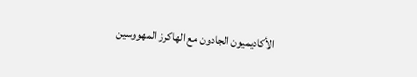الأكاديميون الجادون مع الهاكرز المهووسين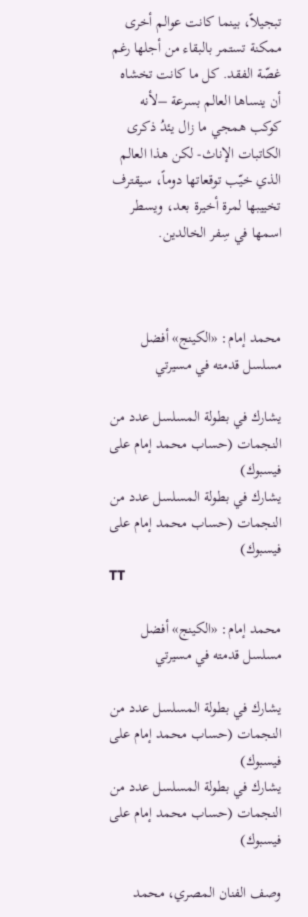تبجيلاً، بينما كانت عوالم أخرى ممكنة تستمر بالبقاء من أجلها رغم غصّة الفقد. كل ما كانت تخشاه أن ينساها العالم بسرعة –لأنه كوكب همجي ما زال يئدُ ذكرى الكاتبات الإناث- لكن هذا العالم الذي خيّب توقعاتها دوماً، سيقترف تخييبها لمرة أخيرة بعد، ويسطر اسمها في سِفر الخالدين.



محمد إمام: «الكينج» أفضل مسلسل قدمته في مسيرتي

يشارك في بطولة المسلسل عدد من النجمات (حساب محمد إمام على فيسبوك)
يشارك في بطولة المسلسل عدد من النجمات (حساب محمد إمام على فيسبوك)
TT

محمد إمام: «الكينج» أفضل مسلسل قدمته في مسيرتي

يشارك في بطولة المسلسل عدد من النجمات (حساب محمد إمام على فيسبوك)
يشارك في بطولة المسلسل عدد من النجمات (حساب محمد إمام على فيسبوك)

وصف الفنان المصري، محمد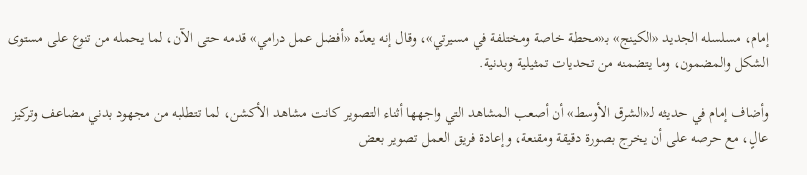إمام، مسلسله الجديد «الكينج» بـ«محطة خاصة ومختلفة في مسيرتي»، وقال إنه يعدّه «أفضل عمل درامي» قدمه حتى الآن، لما يحمله من تنوع على مستوى الشكل والمضمون، وما يتضمنه من تحديات تمثيلية وبدنية.

وأضاف إمام في حديثه لـ«الشرق الأوسط» أن أصعب المشاهد التي واجهها أثناء التصوير كانت مشاهد الأكشن، لما تتطلبه من مجهود بدني مضاعف وتركيز عالٍ، مع حرصه على أن يخرج بصورة دقيقة ومقنعة، وإعادة فريق العمل تصوير بعض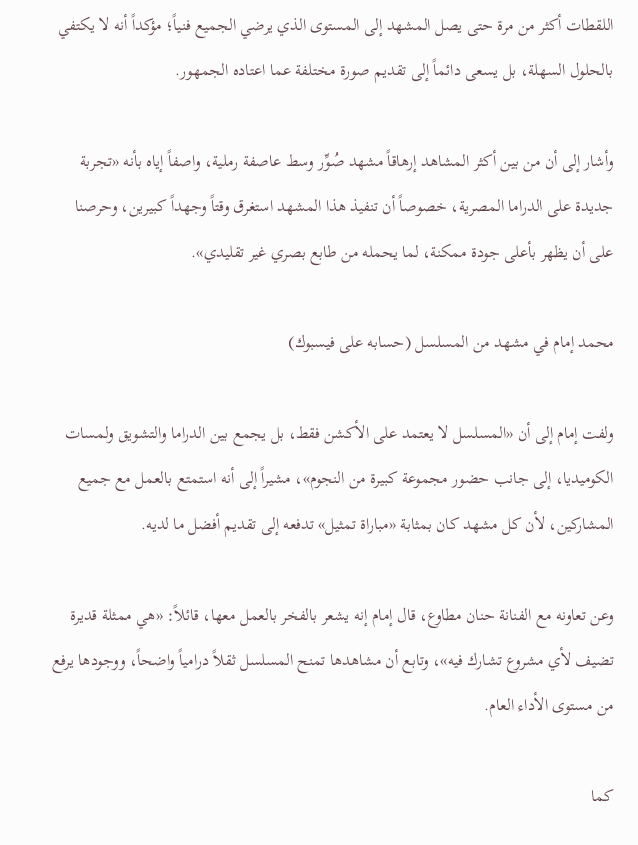اللقطات أكثر من مرة حتى يصل المشهد إلى المستوى الذي يرضي الجميع فنياً؛ مؤكداً أنه لا يكتفي بالحلول السهلة، بل يسعى دائماً إلى تقديم صورة مختلفة عما اعتاده الجمهور.

وأشار إلى أن من بين أكثر المشاهد إرهاقاً مشهد صُوِّر وسط عاصفة رملية، واصفاً إياه بأنه «تجربة جديدة على الدراما المصرية، خصوصاً أن تنفيذ هذا المشهد استغرق وقتاً وجهداً كبيرين، وحرصنا على أن يظهر بأعلى جودة ممكنة، لما يحمله من طابع بصري غير تقليدي».

محمد إمام في مشهد من المسلسل (حسابه على فيسبوك)

ولفت إمام إلى أن «المسلسل لا يعتمد على الأكشن فقط، بل يجمع بين الدراما والتشويق ولمسات الكوميديا، إلى جانب حضور مجموعة كبيرة من النجوم»، مشيراً إلى أنه استمتع بالعمل مع جميع المشاركين، لأن كل مشهد كان بمثابة «مباراة تمثيل» تدفعه إلى تقديم أفضل ما لديه.

وعن تعاونه مع الفنانة حنان مطاوع، قال إمام إنه يشعر بالفخر بالعمل معها، قائلاً: «هي ممثلة قديرة تضيف لأي مشروع تشارك فيه»، وتابع أن مشاهدها تمنح المسلسل ثقلاً درامياً واضحاً، ووجودها يرفع من مستوى الأداء العام.

كما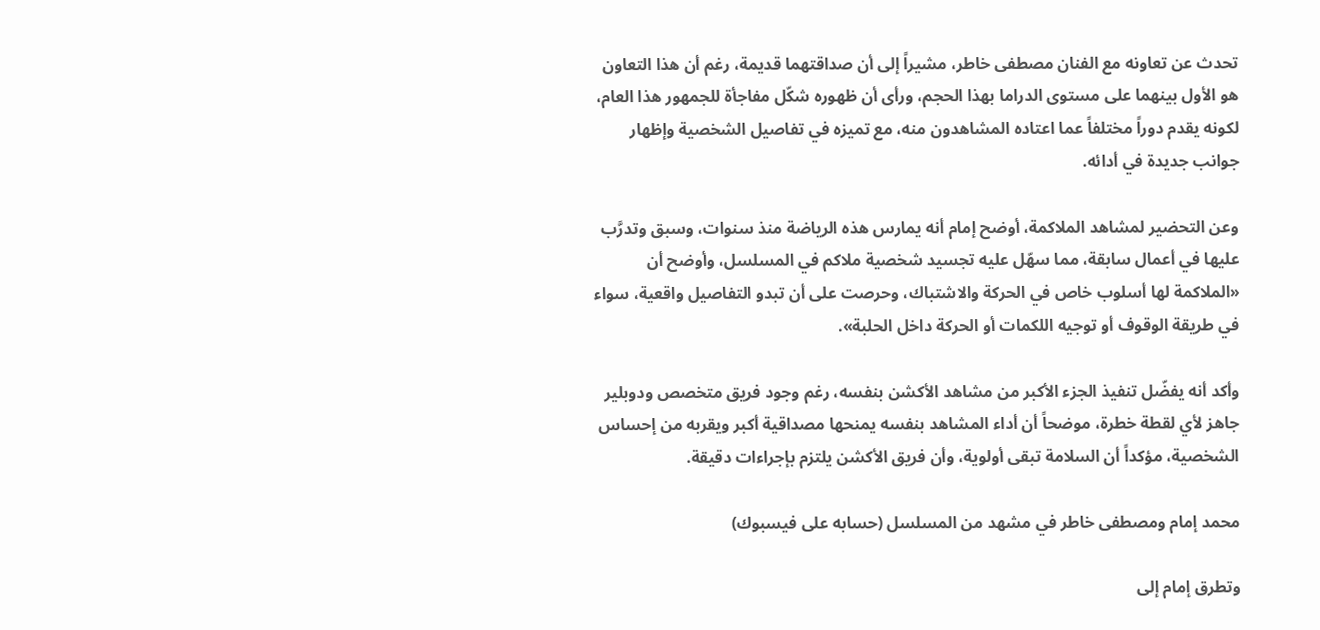تحدث عن تعاونه مع الفنان مصطفى خاطر، مشيراً إلى أن صداقتهما قديمة، رغم أن هذا التعاون هو الأول بينهما على مستوى الدراما بهذا الحجم، ورأى أن ظهوره شكّل مفاجأة للجمهور هذا العام، لكونه يقدم دوراً مختلفاً عما اعتاده المشاهدون منه، مع تميزه في تفاصيل الشخصية وإظهار جوانب جديدة في أدائه.

وعن التحضير لمشاهد الملاكمة، أوضح إمام أنه يمارس هذه الرياضة منذ سنوات، وسبق وتدرَّب عليها في أعمال سابقة، مما سهّل عليه تجسيد شخصية ملاكم في المسلسل، وأوضح أن «الملاكمة لها أسلوب خاص في الحركة والاشتباك، وحرصت على أن تبدو التفاصيل واقعية، سواء في طريقة الوقوف أو توجيه اللكمات أو الحركة داخل الحلبة».

وأكد أنه يفضّل تنفيذ الجزء الأكبر من مشاهد الأكشن بنفسه، رغم وجود فريق متخصص ودوبلير جاهز لأي لقطة خطرة، موضحاً أن أداء المشاهد بنفسه يمنحها مصداقية أكبر ويقربه من إحساس الشخصية، مؤكداً أن السلامة تبقى أولوية، وأن فريق الأكشن يلتزم بإجراءات دقيقة.

محمد إمام ومصطفى خاطر في مشهد من المسلسل (حسابه على فيسبوك)

وتطرق إمام إلى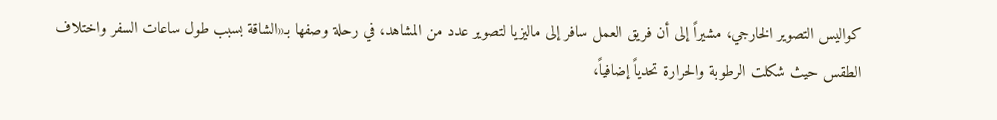كواليس التصوير الخارجي، مشيراً إلى أن فريق العمل سافر إلى ماليزيا لتصوير عدد من المشاهد، في رحلة وصفها بـ«الشاقة بسبب طول ساعات السفر واختلاف الطقس حيث شكلت الرطوبة والحرارة تحدياً إضافياً،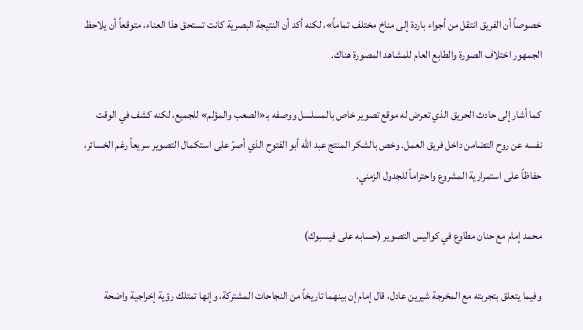خصوصاً أن الفريق انتقل من أجواء باردة إلى مناخ مختلف تماماً»، لكنه أكد أن النتيجة البصرية كانت تستحق هذا العناء، متوقعاً أن يلاحظ الجمهور اختلاف الصورة والطابع العام للمشاهد المصورة هناك.

كما أشار إلى حادث الحريق الذي تعرض له موقع تصوير خاص بالمسلسل ووصفه بـ«الصعب والمؤلم» للجميع، لكنه كشف في الوقت نفسه عن روح التضامن داخل فريق العمل. وخص بالشكر المنتج عبد الله أبو الفتوح الذي أصرّ على استكمال التصوير سريعاً رغم الخسائر، حفاظاً على استمرارية المشروع واحتراماً للجدول الزمني.

محمد إمام مع حنان مطاوع في كواليس التصوير (حسابه على فيسبوك)

وفيما يتعلق بتجربته مع المخرجة شيرين عادل، قال إمام إن بينهما تاريخاً من النجاحات المشتركة، وإنها تمتلك رؤية إخراجية واضحة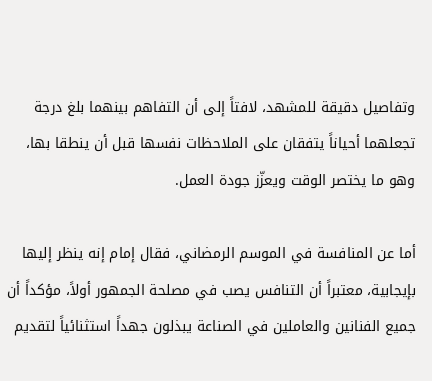وتفاصيل دقيقة للمشهد، لافتاً إلى أن التفاهم بينهما بلغ درجة تجعلهما أحياناً يتفقان على الملاحظات نفسها قبل أن ينطقا بها، وهو ما يختصر الوقت ويعزّز جودة العمل.

أما عن المنافسة في الموسم الرمضاني، فقال إمام إنه ينظر إليها بإيجابية، معتبراً أن التنافس يصب في مصلحة الجمهور أولاً، مؤكداً أن جميع الفنانين والعاملين في الصناعة يبذلون جهداً استثنائياً لتقديم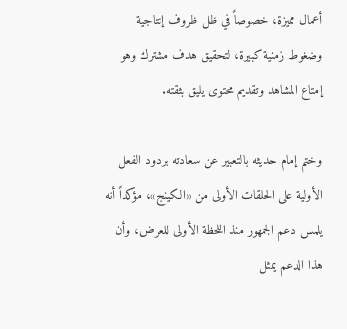أعمال مميزة، خصوصاً في ظل ظروف إنتاجية وضغوط زمنية كبيرة، لتحقيق هدف مشترك وهو إمتاع المشاهد وتقديم محتوى يليق بثقته.

وختم إمام حديثه بالتعبير عن سعادته بردود الفعل الأولية على الحلقات الأولى من «الكينج»، مؤكداً أنه يلمس دعم الجمهور منذ اللحظة الأولى للعرض، وأن هذا الدعم يمثل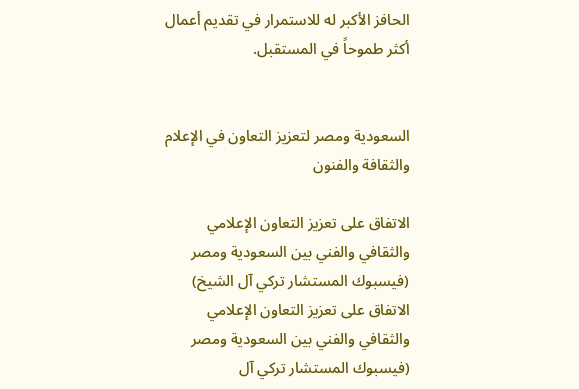الحافز الأكبر له للاستمرار في تقديم أعمال أكثر طموحاً في المستقبل.


السعودية ومصر لتعزيز التعاون في الإعلام والثقافة والفنون

الاتفاق على تعزيز التعاون الإعلامي والثقافي والفني بين السعودية ومصر (فيسبوك المستشار تركي آل الشيخ)
الاتفاق على تعزيز التعاون الإعلامي والثقافي والفني بين السعودية ومصر (فيسبوك المستشار تركي آل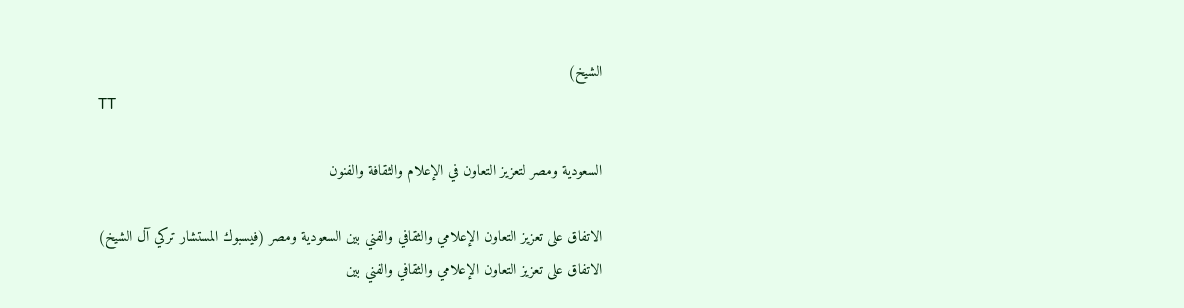الشيخ)
TT

السعودية ومصر لتعزيز التعاون في الإعلام والثقافة والفنون

الاتفاق على تعزيز التعاون الإعلامي والثقافي والفني بين السعودية ومصر (فيسبوك المستشار تركي آل الشيخ)
الاتفاق على تعزيز التعاون الإعلامي والثقافي والفني بين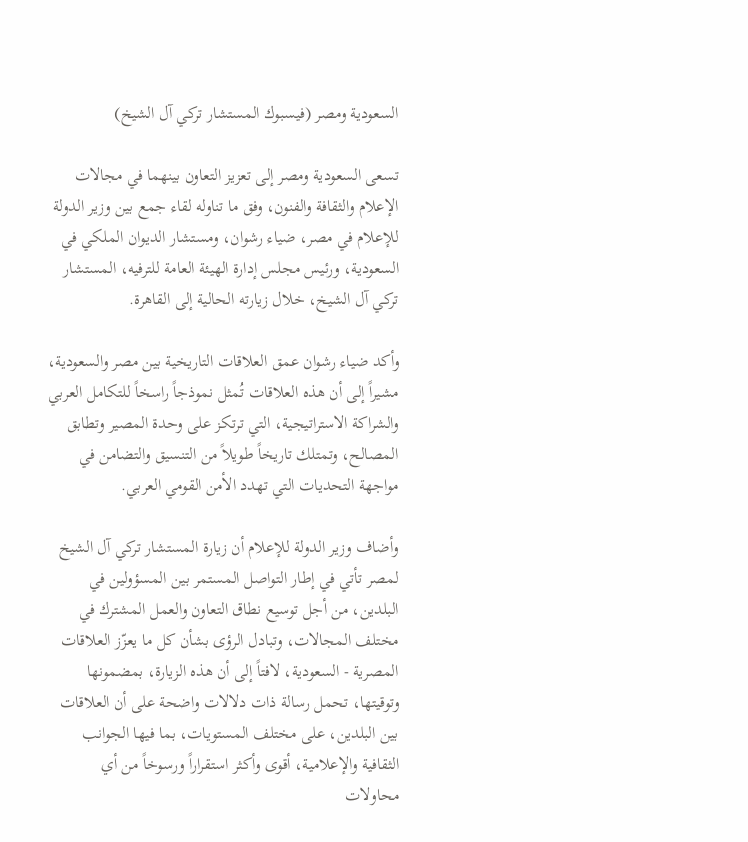السعودية ومصر (فيسبوك المستشار تركي آل الشيخ)

تسعى السعودية ومصر إلى تعزيز التعاون بينهما في مجالات الإعلام والثقافة والفنون، وفق ما تناوله لقاء جمع بين وزير الدولة للإعلام في مصر، ضياء رشوان، ومستشار الديوان الملكي في السعودية، ورئيس مجلس إدارة الهيئة العامة للترفيه، المستشار تركي آل الشيخ، خلال زيارته الحالية إلى القاهرة.

وأكد ضياء رشوان عمق العلاقات التاريخية بين مصر والسعودية، مشيراً إلى أن هذه العلاقات تُمثل نموذجاً راسخاً للتكامل العربي والشراكة الاستراتيجية، التي ترتكز على وحدة المصير وتطابق المصالح، وتمتلك تاريخاً طويلاً من التنسيق والتضامن في مواجهة التحديات التي تهدد الأمن القومي العربي.

وأضاف وزير الدولة للإعلام أن زيارة المستشار تركي آل الشيخ لمصر تأتي في إطار التواصل المستمر بين المسؤولين في البلدين، من أجل توسيع نطاق التعاون والعمل المشترك في مختلف المجالات، وتبادل الرؤى بشأن كل ما يعزّز العلاقات المصرية - السعودية، لافتاً إلى أن هذه الزيارة، بمضمونها وتوقيتها، تحمل رسالة ذات دلالات واضحة على أن العلاقات بين البلدين، على مختلف المستويات، بما فيها الجوانب الثقافية والإعلامية، أقوى وأكثر استقراراً ورسوخاً من أي محاولات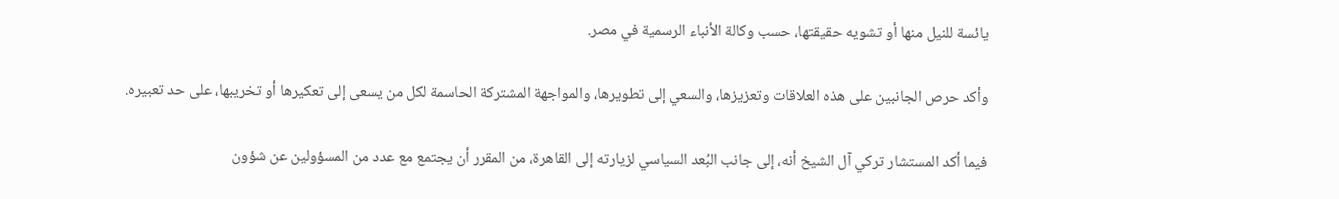يائسة للنيل منها أو تشويه حقيقتها، حسب وكالة الأنباء الرسمية في مصر.

وأكد حرص الجانبين على هذه العلاقات وتعزيزها، والسعي إلى تطويرها، والمواجهة المشتركة الحاسمة لكل من يسعى إلى تعكيرها أو تخريبها، على حد تعبيره.

فيما أكد المستشار تركي آل الشيخ أنه، إلى جانب البُعد السياسي لزيارته إلى القاهرة، من المقرر أن يجتمع مع عدد من المسؤولين عن شؤون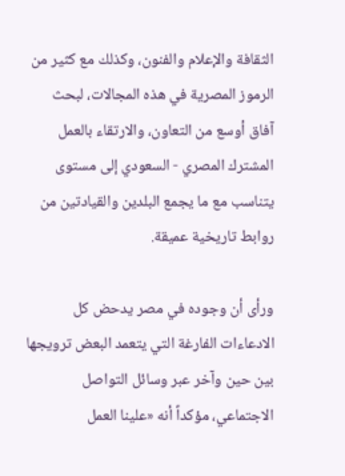الثقافة والإعلام والفنون، وكذلك مع كثير من الرموز المصرية في هذه المجالات، لبحث آفاق أوسع من التعاون، والارتقاء بالعمل المشترك المصري - السعودي إلى مستوى يتناسب مع ما يجمع البلدين والقيادتين من روابط تاريخية عميقة.

ورأى أن وجوده في مصر يدحض كل الادعاءات الفارغة التي يتعمد البعض ترويجها بين حين وآخر عبر وسائل التواصل الاجتماعي، مؤكداً أنه «علينا العمل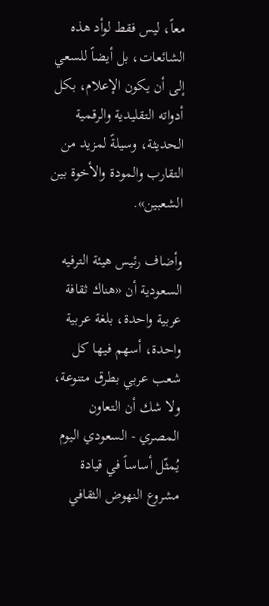معاً، ليس فقط لوأد هذه الشائعات، بل أيضاً للسعي إلى أن يكون الإعلام، بكل أدواته التقليدية والرقمية الحديثة، وسيلةً لمزيد من التقارب والمودة والأخوة بين الشعبين».

وأضاف رئيس هيئة الترفيه السعودية أن «هناك ثقافة عربية واحدة، بلغة عربية واحدة، أسهم فيها كل شعب عربي بطرق متنوعة، ولا شك أن التعاون المصري - السعودي اليوم يُمثّل أساساً في قيادة مشروع النهوض الثقافي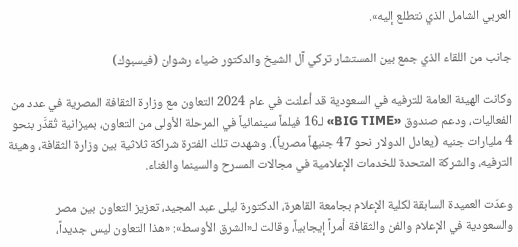العربي الشامل الذي نتطلع إليه».

جانب من اللقاء الذي جمع بين المستشار تركي آل الشيخ والدكتور ضياء رشوان (فيسبوك)

وكانت الهيئة العامة للترفيه في السعودية قد أعلنت في عام 2024 التعاون مع وزارة الثقافة المصرية في عدد من الفعاليات، ودعم صندوق «BIG TIME» لـ16 فيلماً سينمائياً في المرحلة الأولى من التعاون، بميزانية تُقدَّر بنحو 4 مليارات جنيه (يعادل الدولار نحو 47 جنيهاً مصرياً). وشهدت تلك الفترة شراكة ثلاثية بين وزارة الثقافة، وهيئة الترفيه، والشركة المتحدة للخدمات الإعلامية في مجالات المسرح والسينما والغناء.

وعدّت العميدة السابقة لكلية الإعلام بجامعة القاهرة، الدكتورة ليلى عبد المجيد، تعزيز التعاون بين مصر والسعودية في الإعلام والفن والثقافة أمراً إيجابياً، وقالت لـ«الشرق الأوسط»: «هذا التعاون ليس جديداً،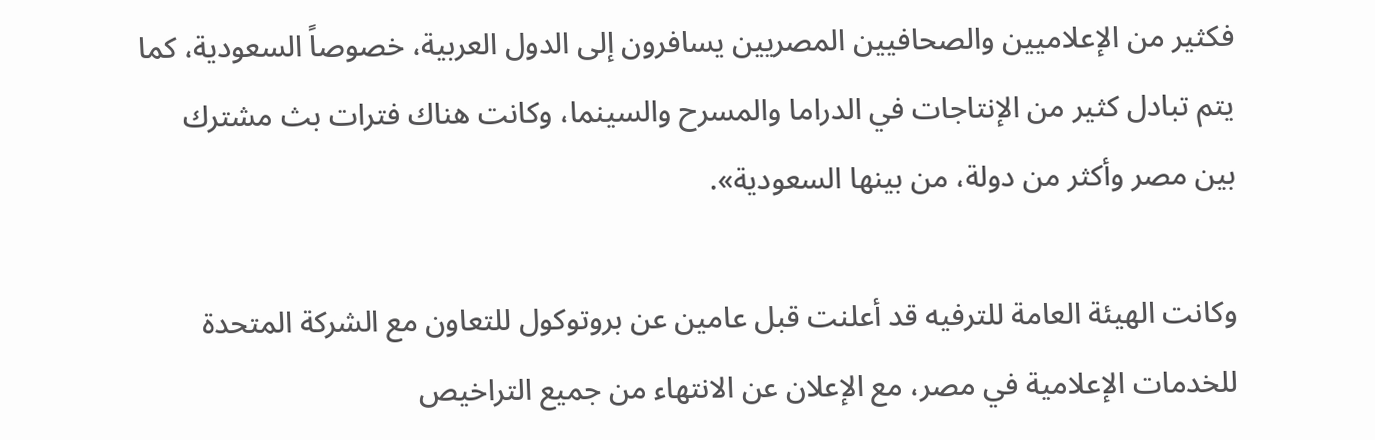فكثير من الإعلاميين والصحافيين المصريين يسافرون إلى الدول العربية، خصوصاً السعودية، كما يتم تبادل كثير من الإنتاجات في الدراما والمسرح والسينما، وكانت هناك فترات بث مشترك بين مصر وأكثر من دولة، من بينها السعودية».

وكانت الهيئة العامة للترفيه قد أعلنت قبل عامين عن بروتوكول للتعاون مع الشركة المتحدة للخدمات الإعلامية في مصر، مع الإعلان عن الانتهاء من جميع التراخيص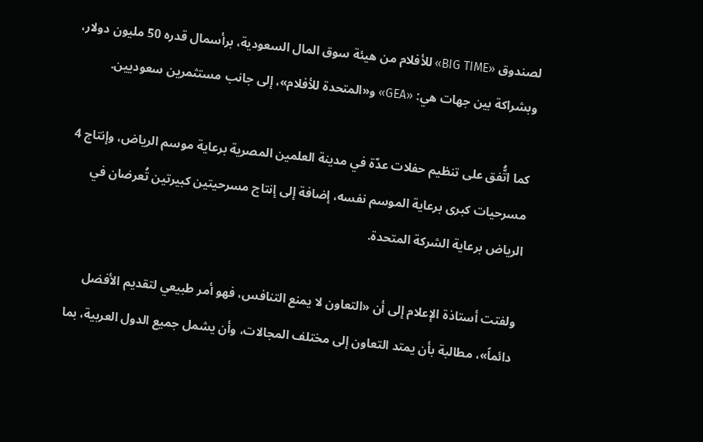لصندوق «BIG TIME» للأفلام من هيئة سوق المال السعودية، برأسمال قدره 50 مليون دولار، وبشراكة بين جهات هي: «GEA» و«المتحدة للأفلام»، إلى جانب مستثمرين سعوديين.

كما اتُّفق على تنظيم حفلات عدّة في مدينة العلمين المصرية برعاية موسم الرياض، وإنتاج 4 مسرحيات كبرى برعاية الموسم نفسه، إضافة إلى إنتاج مسرحيتين كبيرتين تُعرضان في الرياض برعاية الشركة المتحدة.

ولفتت أستاذة الإعلام إلى أن «التعاون لا يمنع التنافس، فهو أمر طبيعي لتقديم الأفضل دائماً»، مطالبة بأن يمتد التعاون إلى مختلف المجالات، وأن يشمل جميع الدول العربية، بما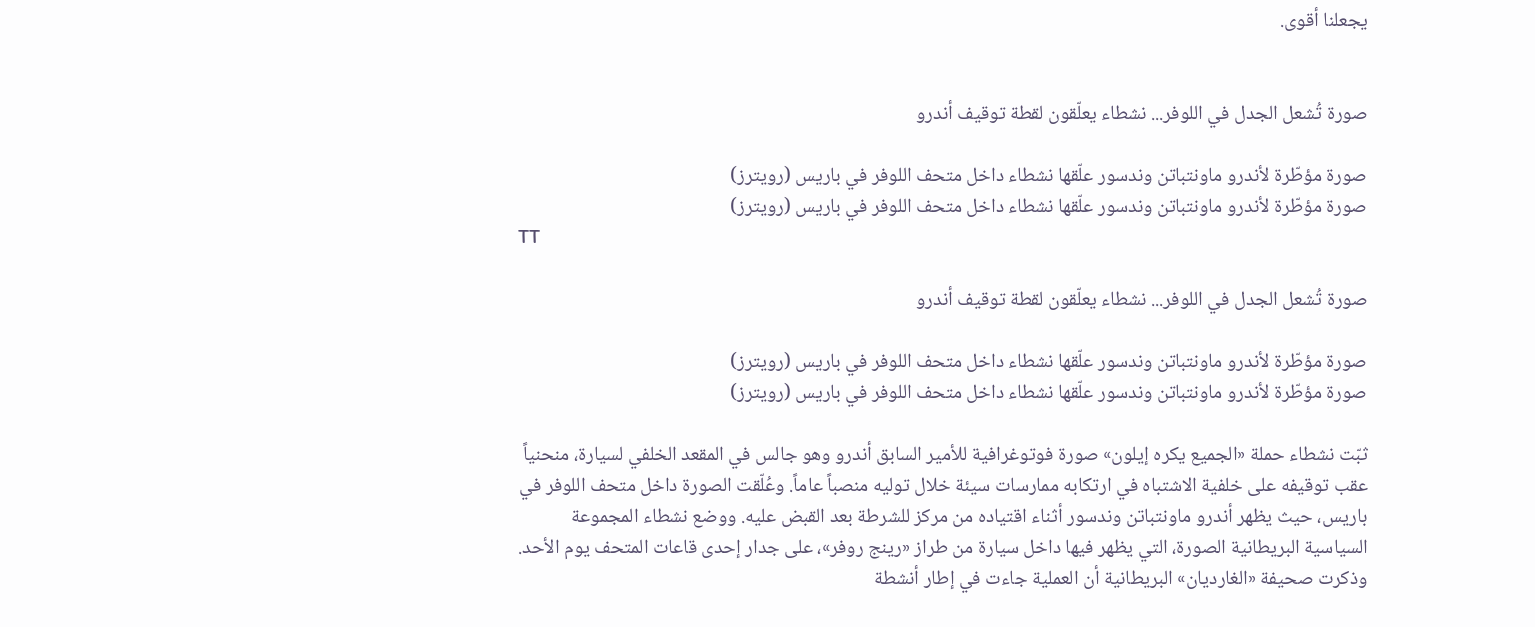يجعلنا أقوى.


صورة تُشعل الجدل في اللوفر... نشطاء يعلّقون لقطة توقيف أندرو

صورة مؤطّرة لأندرو ماونتباتن وندسور علّقها نشطاء داخل متحف اللوفر في باريس (رويترز)
صورة مؤطّرة لأندرو ماونتباتن وندسور علّقها نشطاء داخل متحف اللوفر في باريس (رويترز)
TT

صورة تُشعل الجدل في اللوفر... نشطاء يعلّقون لقطة توقيف أندرو

صورة مؤطّرة لأندرو ماونتباتن وندسور علّقها نشطاء داخل متحف اللوفر في باريس (رويترز)
صورة مؤطّرة لأندرو ماونتباتن وندسور علّقها نشطاء داخل متحف اللوفر في باريس (رويترز)

ثبّت نشطاء حملة «الجميع يكره إيلون» صورة فوتوغرافية للأمير السابق أندرو وهو جالس في المقعد الخلفي لسيارة، منحنياً عقب توقيفه على خلفية الاشتباه في ارتكابه ممارسات سيئة خلال توليه منصباً عاماً. وعُلّقت الصورة داخل متحف اللوفر في باريس، حيث يظهر أندرو ماونتباتن وندسور أثناء اقتياده من مركز للشرطة بعد القبض عليه. ووضع نشطاء المجموعة السياسية البريطانية الصورة، التي يظهر فيها داخل سيارة من طراز «رينج روفر»، على جدار إحدى قاعات المتحف يوم الأحد. وذكرت صحيفة «الغارديان» البريطانية أن العملية جاءت في إطار أنشطة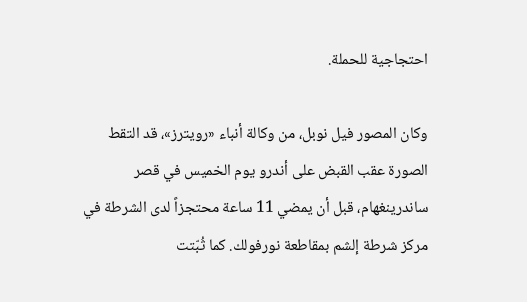احتجاجية للحملة.

وكان المصور فيل نوبل، من وكالة أنباء «رويترز»، قد التقط الصورة عقب القبض على أندرو يوم الخميس في قصر ساندرينغهام، قبل أن يمضي 11 ساعة محتجزاً لدى الشرطة في مركز شرطة إلشم بمقاطعة نورفولك. كما ثُبّتت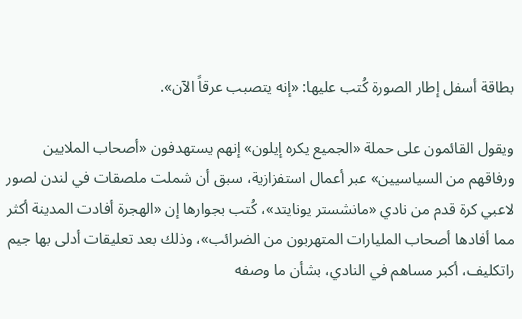بطاقة أسفل إطار الصورة كُتب عليها: «إنه يتصبب عرقاً الآن».

ويقول القائمون على حملة «الجميع يكره إيلون» إنهم يستهدفون «أصحاب الملايين ورفاقهم من السياسيين» عبر أعمال استفزازية، سبق أن شملت ملصقات في لندن لصور لاعبي كرة قدم من نادي «مانشستر يونايتد»، كُتب بجوارها إن «الهجرة أفادت المدينة أكثر مما أفادها أصحاب المليارات المتهربون من الضرائب»، وذلك بعد تعليقات أدلى بها جيم راتكليف، أكبر مساهم في النادي، بشأن ما وصفه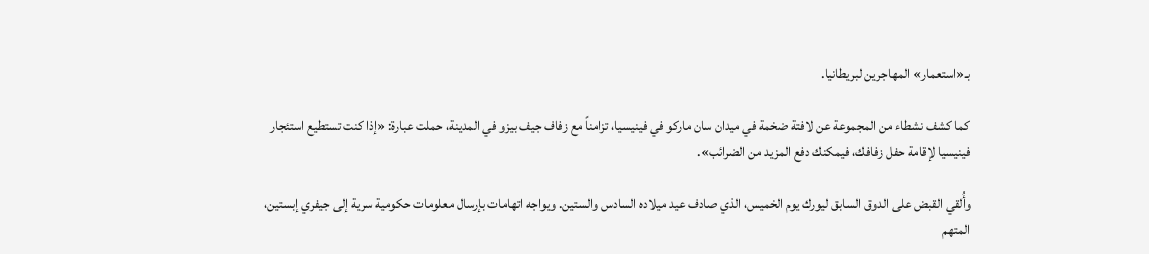بـ«استعمار» المهاجرين لبريطانيا.

كما كشف نشطاء من المجموعة عن لافتة ضخمة في ميدان سان ماركو في فينيسيا، تزامناً مع زفاف جيف بيزو في المدينة، حملت عبارة: «إذا كنت تستطيع استئجار فينيسيا لإقامة حفل زفافك، فيمكنك دفع المزيد من الضرائب».

وأُلقي القبض على الدوق السابق ليورك يوم الخميس، الذي صادف عيد ميلاده السادس والستين. ويواجه اتهامات بإرسال معلومات حكومية سرية إلى جيفري إبستين، المتهم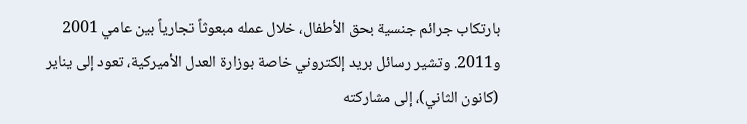بارتكاب جرائم جنسية بحق الأطفال، خلال عمله مبعوثاً تجارياً بين عامي 2001 و2011. وتشير رسائل بريد إلكتروني خاصة بوزارة العدل الأميركية، تعود إلى يناير (كانون الثاني)، إلى مشاركته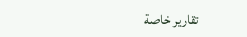تقارير خاصة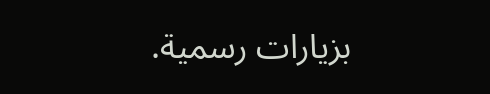بزيارات رسمية.